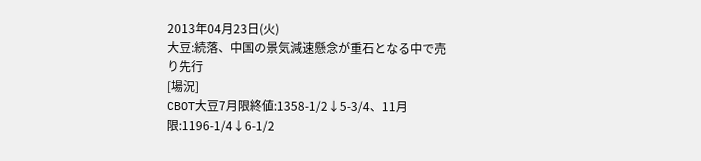2013年04月23日(火)
大豆:続落、中国の景気減速懸念が重石となる中で売り先行
[場況]
CBOT大豆7月限終値:1358-1/2↓5-3/4、11月限:1196-1/4↓6-1/2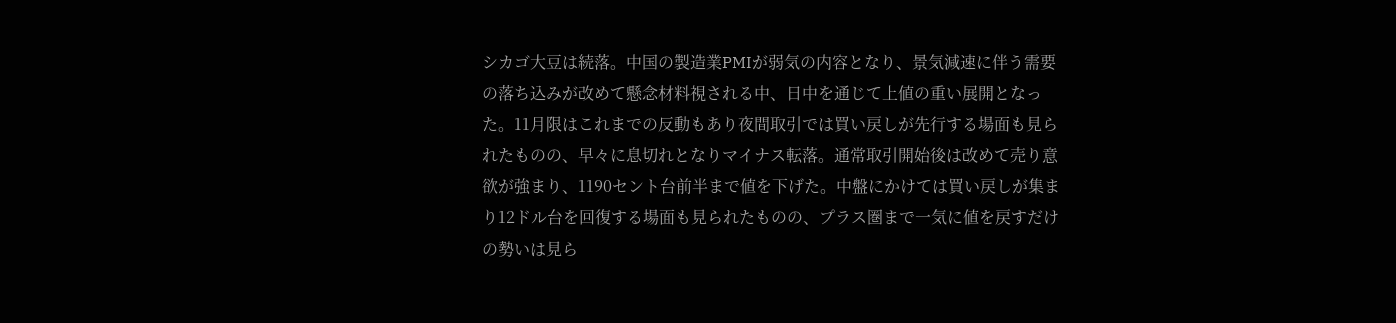シカゴ大豆は続落。中国の製造業PMIが弱気の内容となり、景気減速に伴う需要の落ち込みが改めて懸念材料視される中、日中を通じて上値の重い展開となった。11月限はこれまでの反動もあり夜間取引では買い戻しが先行する場面も見られたものの、早々に息切れとなりマイナス転落。通常取引開始後は改めて売り意欲が強まり、1190セント台前半まで値を下げた。中盤にかけては買い戻しが集まり12ドル台を回復する場面も見られたものの、プラス圏まで一気に値を戻すだけの勢いは見ら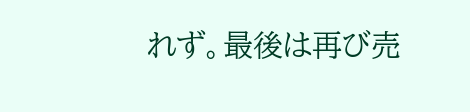れず。最後は再び売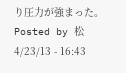り圧力が強まった。
Posted by 松 4/23/13 - 16:43